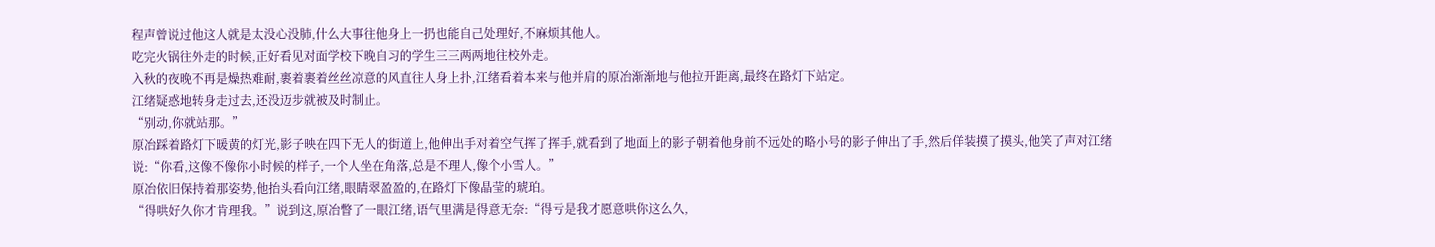程声曾说过他这人就是太没心没肺,什么大事往他身上一扔也能自己处理好,不麻烦其他人。
吃完火锅往外走的时候,正好看见对面学校下晚自习的学生三三两两地往校外走。
入秋的夜晚不再是燥热难耐,裹着裹着丝丝凉意的风直往人身上扑,江绪看着本来与他并肩的原冶渐渐地与他拉开距离,最终在路灯下站定。
江绪疑惑地转身走过去,还没迈步就被及时制止。
“别动,你就站那。”
原冶踩着路灯下暖黄的灯光,影子映在四下无人的街道上,他伸出手对着空气挥了挥手,就看到了地面上的影子朝着他身前不远处的略小号的影子伸出了手,然后佯装摸了摸头,他笑了声对江绪说:“你看,这像不像你小时候的样子,一个人坐在角落,总是不理人,像个小雪人。”
原冶依旧保持着那姿势,他抬头看向江绪,眼睛翠盈盈的,在路灯下像晶莹的琥珀。
“得哄好久你才肯理我。”说到这,原冶瞥了一眼江绪,语气里满是得意无奈:“得亏是我才愿意哄你这么久,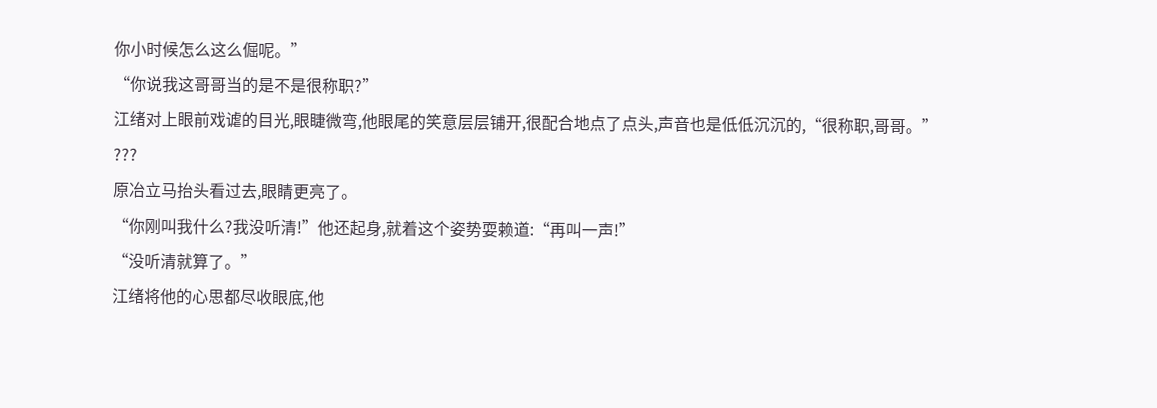你小时候怎么这么倔呢。”
“你说我这哥哥当的是不是很称职?”
江绪对上眼前戏谑的目光,眼睫微弯,他眼尾的笑意层层铺开,很配合地点了点头,声音也是低低沉沉的,“很称职,哥哥。”
???
原冶立马抬头看过去,眼睛更亮了。
“你刚叫我什么?我没听清!”他还起身,就着这个姿势耍赖道:“再叫一声!”
“没听清就算了。”
江绪将他的心思都尽收眼底,他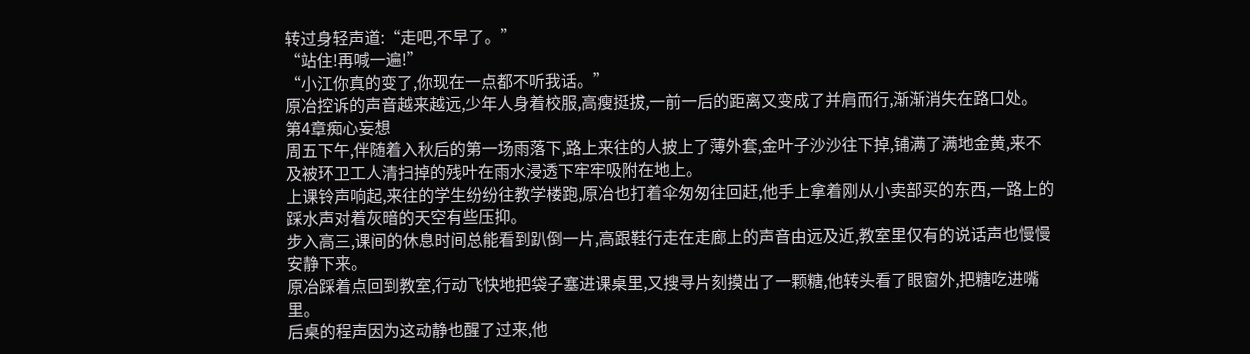转过身轻声道:“走吧,不早了。”
“站住!再喊一遍!”
“小江你真的变了,你现在一点都不听我话。”
原冶控诉的声音越来越远,少年人身着校服,高瘦挺拔,一前一后的距离又变成了并肩而行,渐渐消失在路口处。
第4章痴心妄想
周五下午,伴随着入秋后的第一场雨落下,路上来往的人披上了薄外套,金叶子沙沙往下掉,铺满了满地金黄,来不及被环卫工人清扫掉的残叶在雨水浸透下牢牢吸附在地上。
上课铃声响起,来往的学生纷纷往教学楼跑,原冶也打着伞匆匆往回赶,他手上拿着刚从小卖部买的东西,一路上的踩水声对着灰暗的天空有些压抑。
步入高三,课间的休息时间总能看到趴倒一片,高跟鞋行走在走廊上的声音由远及近,教室里仅有的说话声也慢慢安静下来。
原冶踩着点回到教室,行动飞快地把袋子塞进课桌里,又搜寻片刻摸出了一颗糖,他转头看了眼窗外,把糖吃进嘴里。
后桌的程声因为这动静也醒了过来,他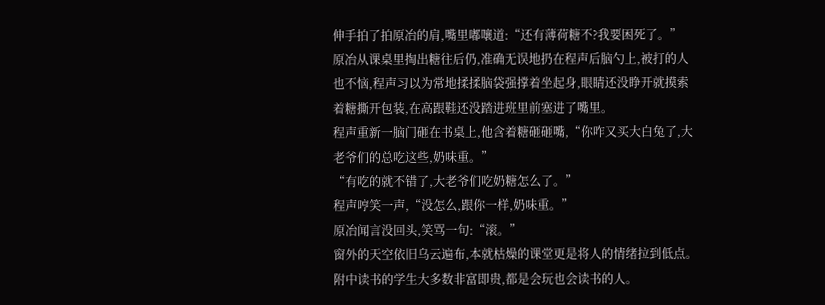伸手拍了拍原冶的肩,嘴里嘟嚷道:“还有薄荷糖不?我要困死了。”
原冶从课桌里掏出糖往后仍,准确无误地扔在程声后脑勺上,被打的人也不恼,程声习以为常地揉揉脑袋强撑着坐起身,眼睛还没睁开就摸索着糖撕开包装,在高跟鞋还没踏进班里前塞进了嘴里。
程声重新一脑门砸在书桌上,他含着糖砸砸嘴,“你咋又买大白兔了,大老爷们的总吃这些,奶味重。”
“有吃的就不错了,大老爷们吃奶糖怎么了。”
程声哼笑一声,“没怎么,跟你一样,奶味重。”
原冶闻言没回头,笑骂一句:“滚。”
窗外的天空依旧乌云遍布,本就枯燥的课堂更是将人的情绪拉到低点。
附中读书的学生大多数非富即贵,都是会玩也会读书的人。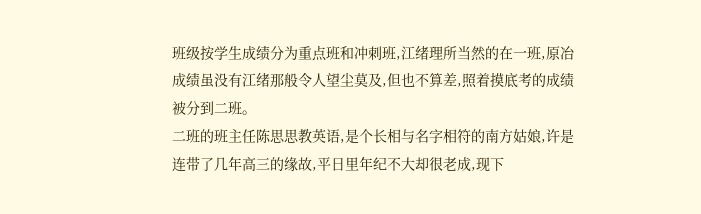班级按学生成绩分为重点班和冲刺班,江绪理所当然的在一班,原冶成绩虽没有江绪那般令人望尘莫及,但也不算差,照着摸底考的成绩被分到二班。
二班的班主任陈思思教英语,是个长相与名字相符的南方姑娘,许是连带了几年高三的缘故,平日里年纪不大却很老成,现下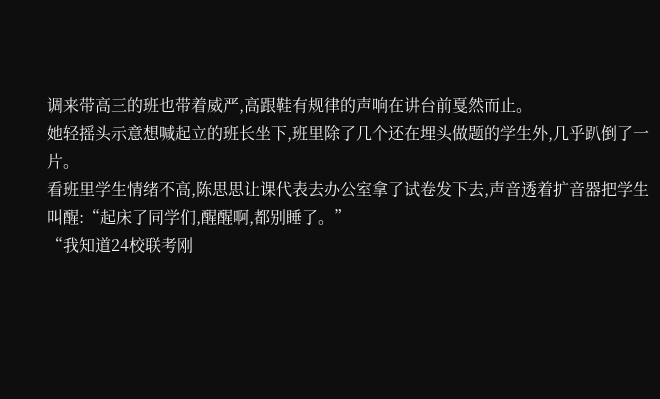调来带高三的班也带着威严,高跟鞋有规律的声响在讲台前戛然而止。
她轻摇头示意想喊起立的班长坐下,班里除了几个还在埋头做题的学生外,几乎趴倒了一片。
看班里学生情绪不高,陈思思让课代表去办公室拿了试卷发下去,声音透着扩音器把学生叫醒:“起床了同学们,醒醒啊,都别睡了。”
“我知道24校联考刚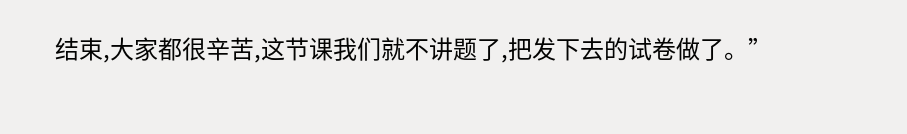结束,大家都很辛苦,这节课我们就不讲题了,把发下去的试卷做了。”